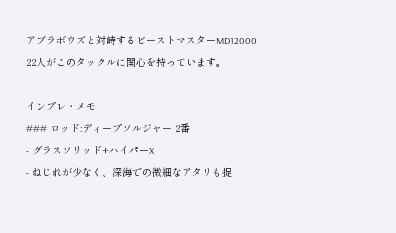アブラボウズと対峙するビーストマスターMD12000
22人がこのタックルに関心を持っています。

インプレ・メモ
### ロッド:ディープソルジャー 2番
- グラスソリッド+ハイパーX
- ねじれが少なく、深海での微細なアタリも捉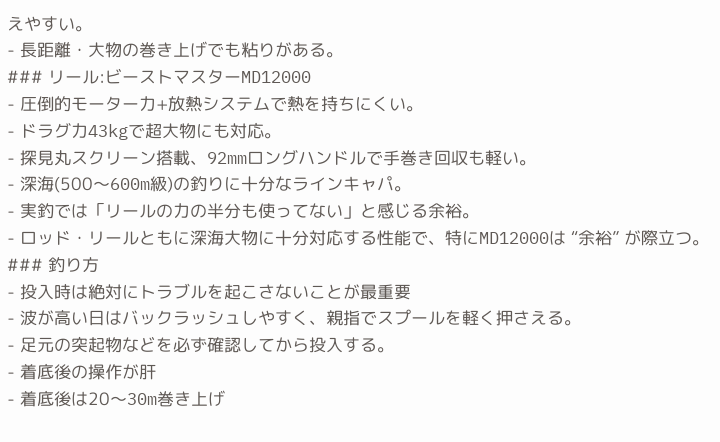えやすい。
- 長距離・大物の巻き上げでも粘りがある。
### リール:ビーストマスターMD12000
- 圧倒的モーター力+放熱システムで熱を持ちにくい。
- ドラグ力43kgで超大物にも対応。
- 探見丸スクリーン搭載、92mmロングハンドルで手巻き回収も軽い。
- 深海(500〜600m級)の釣りに十分なラインキャパ。
- 実釣では「リールの力の半分も使ってない」と感じる余裕。
- ロッド・リールともに深海大物に十分対応する性能で、特にMD12000は “余裕” が際立つ。
### 釣り方
- 投入時は絶対にトラブルを起こさないことが最重要
- 波が高い日はバックラッシュしやすく、親指でスプールを軽く押さえる。
- 足元の突起物などを必ず確認してから投入する。
- 着底後の操作が肝
- 着底後は20〜30m巻き上げ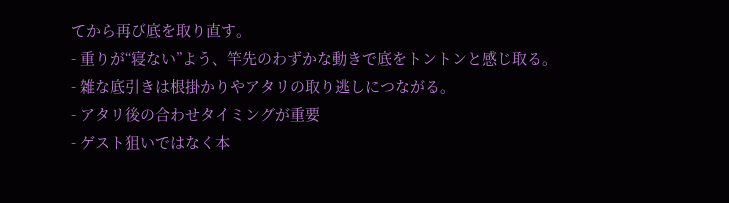てから再び底を取り直す。
- 重りが“寝ない”よう、竿先のわずかな動きで底をトントンと感じ取る。
- 雑な底引きは根掛かりやアタリの取り逃しにつながる。
- アタリ後の合わせタイミングが重要
- ゲスト狙いではなく本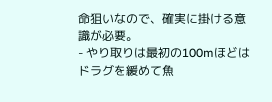命狙いなので、確実に掛ける意識が必要。
- やり取りは最初の100mほどはドラグを緩めて魚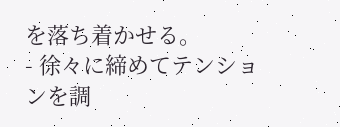を落ち着かせる。
- 徐々に締めてテンションを調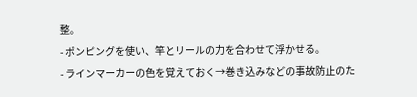整。
- ポンピングを使い、竿とリールの力を合わせて浮かせる。
- ラインマーカーの色を覚えておく→巻き込みなどの事故防止のた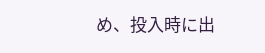め、投入時に出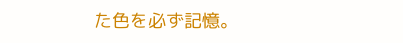た色を必ず記憶。